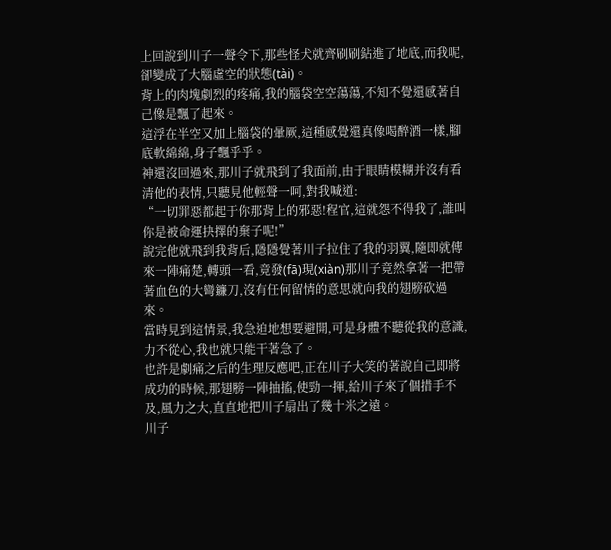上回說到川子一聲令下,那些怪犬就齊刷刷鉆進了地底,而我呢,卻變成了大腦虛空的狀態(tài)。
背上的肉塊劇烈的疼痛,我的腦袋空空蕩蕩,不知不覺還感著自己像是飄了起來。
這浮在半空又加上腦袋的暈厥,這種感覺還真像喝醉酒一樣,腳底軟綿綿,身子飄乎乎。
神還沒回過來,那川子就飛到了我面前,由于眼睛模糊并沒有看清他的表情,只聽見他輕聲一呵,對我喊道:
“一切罪惡都起于你那背上的邪惡!程官,這就怨不得我了,誰叫你是被命運抉擇的棄子呢!”
說完他就飛到我背后,隱隱覺著川子拉住了我的羽翼,隨即就傳來一陣痛楚,轉頭一看,竟發(fā)現(xiàn)那川子竟然拿著一把帶著血色的大彎鐮刀,沒有任何留情的意思就向我的翅膀砍過來。
當時見到這情景,我急迫地想要避開,可是身體不聽從我的意識,力不從心,我也就只能干著急了。
也許是劇痛之后的生理反應吧,正在川子大笑的著說自己即將成功的時候,那翅膀一陣抽搐,使勁一揮,給川子來了個措手不及,風力之大,直直地把川子扇出了幾十米之遠。
川子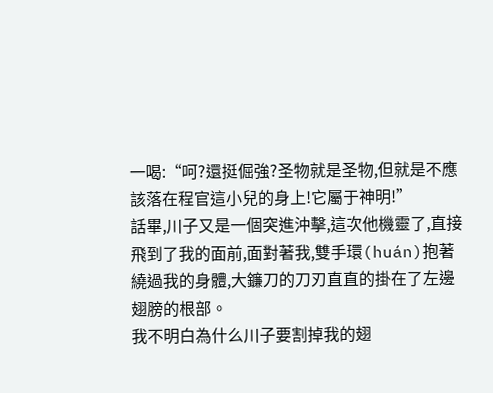一喝:“呵?還挺倔強?圣物就是圣物,但就是不應該落在程官這小兒的身上!它屬于神明!”
話畢,川子又是一個突進沖擊,這次他機靈了,直接飛到了我的面前,面對著我,雙手環(huán)抱著繞過我的身體,大鐮刀的刀刃直直的掛在了左邊翅膀的根部。
我不明白為什么川子要割掉我的翅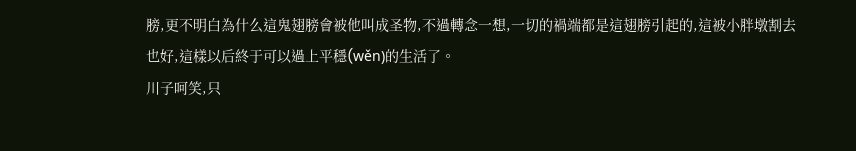膀,更不明白為什么這鬼翅膀會被他叫成圣物,不過轉念一想,一切的禍端都是這翅膀引起的,這被小胖墩割去也好,這樣以后終于可以過上平穩(wěn)的生活了。
川子呵笑,只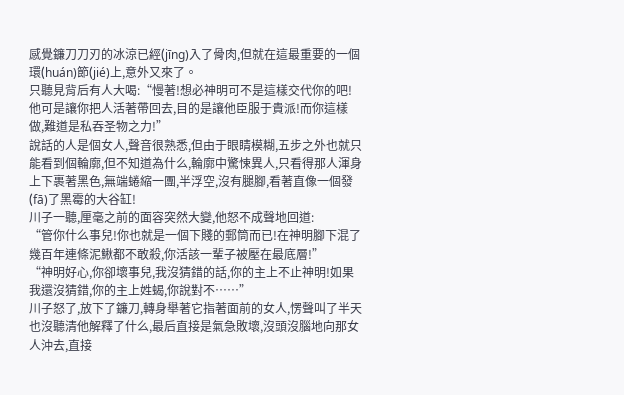感覺鐮刀刀刃的冰涼已經(jīng)入了骨肉,但就在這最重要的一個環(huán)節(jié)上,意外又來了。
只聽見背后有人大喝:“慢著!想必神明可不是這樣交代你的吧!他可是讓你把人活著帶回去,目的是讓他臣服于貴派!而你這樣做,難道是私吞圣物之力!”
說話的人是個女人,聲音很熟悉,但由于眼睛模糊,五步之外也就只能看到個輪廓,但不知道為什么,輪廓中驚悚異人,只看得那人渾身上下裹著黑色,無端蜷縮一團,半浮空,沒有腿腳,看著直像一個發(fā)了黑霉的大谷缸!
川子一聽,厘毫之前的面容突然大變,他怒不成聲地回道:
“管你什么事兒!你也就是一個下賤的郵筒而已!在神明腳下混了幾百年連條泥鰍都不敢殺,你活該一輩子被壓在最底層!”
“神明好心,你卻壞事兒,我沒猜錯的話,你的主上不止神明!如果我還沒猜錯,你的主上姓蝎,你說對不……”
川子怒了,放下了鐮刀,轉身舉著它指著面前的女人,愣聲叫了半天也沒聽清他解釋了什么,最后直接是氣急敗壞,沒頭沒腦地向那女人沖去,直接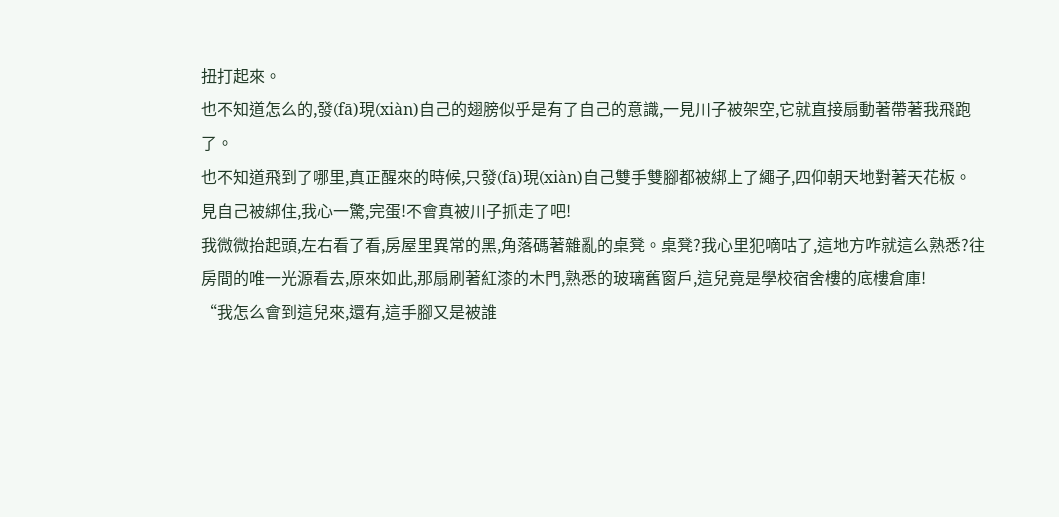扭打起來。
也不知道怎么的,發(fā)現(xiàn)自己的翅膀似乎是有了自己的意識,一見川子被架空,它就直接扇動著帶著我飛跑了。
也不知道飛到了哪里,真正醒來的時候,只發(fā)現(xiàn)自己雙手雙腳都被綁上了繩子,四仰朝天地對著天花板。
見自己被綁住,我心一驚,完蛋!不會真被川子抓走了吧!
我微微抬起頭,左右看了看,房屋里異常的黑,角落碼著雜亂的桌凳。桌凳?我心里犯嘀咕了,這地方咋就這么熟悉?往房間的唯一光源看去,原來如此,那扇刷著紅漆的木門,熟悉的玻璃舊窗戶,這兒竟是學校宿舍樓的底樓倉庫!
“我怎么會到這兒來,還有,這手腳又是被誰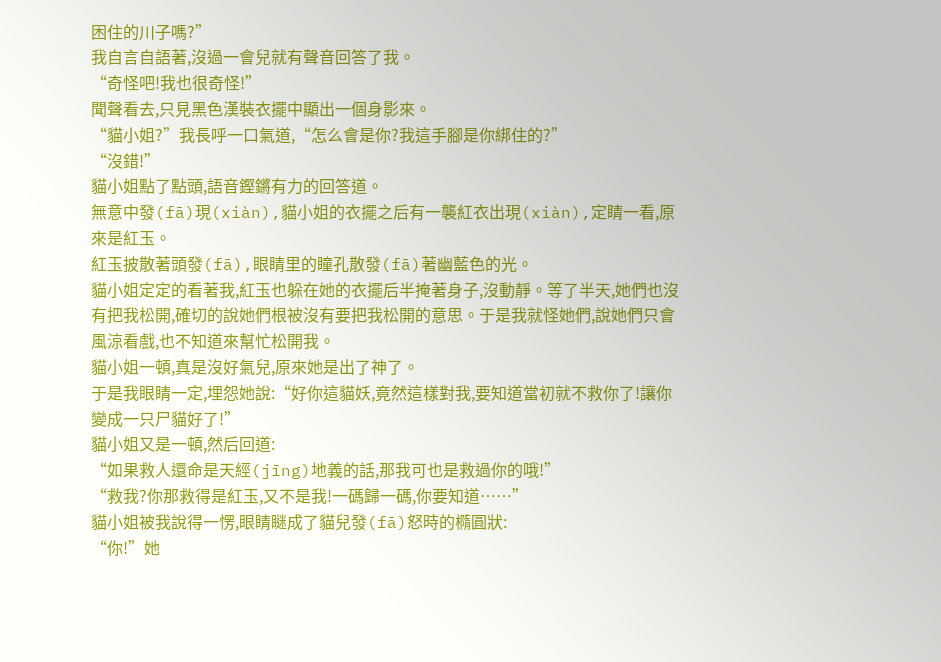困住的川子嗎?”
我自言自語著,沒過一會兒就有聲音回答了我。
“奇怪吧!我也很奇怪!”
聞聲看去,只見黑色漢裝衣擺中顯出一個身影來。
“貓小姐?”我長呼一口氣道,“怎么會是你?我這手腳是你綁住的?”
“沒錯!”
貓小姐點了點頭,語音鏗鏘有力的回答道。
無意中發(fā)現(xiàn),貓小姐的衣擺之后有一襲紅衣出現(xiàn),定睛一看,原來是紅玉。
紅玉披散著頭發(fā),眼睛里的瞳孔散發(fā)著幽藍色的光。
貓小姐定定的看著我,紅玉也躲在她的衣擺后半掩著身子,沒動靜。等了半天,她們也沒有把我松開,確切的說她們根被沒有要把我松開的意思。于是我就怪她們,說她們只會風涼看戲,也不知道來幫忙松開我。
貓小姐一頓,真是沒好氣兒,原來她是出了神了。
于是我眼睛一定,埋怨她說:“好你這貓妖,竟然這樣對我,要知道當初就不救你了!讓你變成一只尸貓好了!”
貓小姐又是一頓,然后回道:
“如果救人還命是天經(jīng)地義的話,那我可也是救過你的哦!”
“救我?你那救得是紅玉,又不是我!一碼歸一碼,你要知道……”
貓小姐被我說得一愣,眼睛瞇成了貓兒發(fā)怒時的橢圓狀:
“你!”她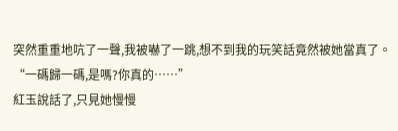突然重重地吭了一聲,我被嚇了一跳,想不到我的玩笑話竟然被她當真了。
“一碼歸一碼,是嗎?你真的……”
紅玉說話了,只見她慢慢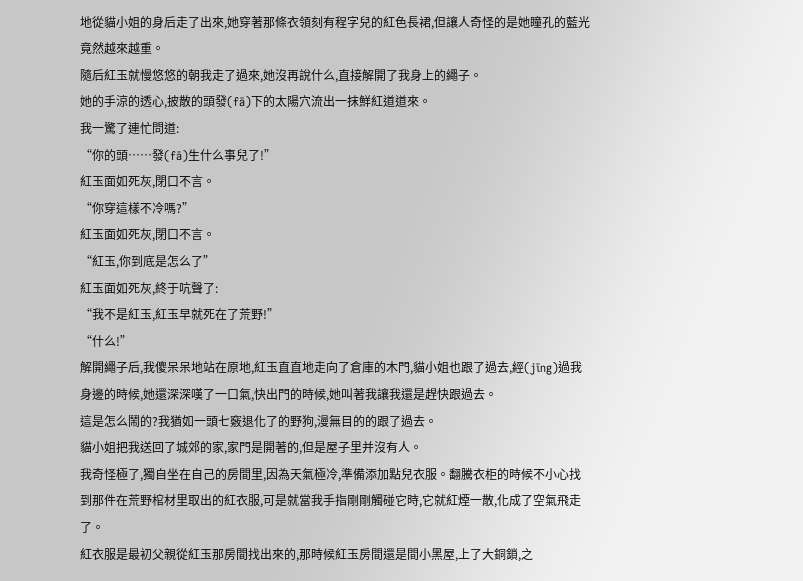地從貓小姐的身后走了出來,她穿著那條衣領刻有程字兒的紅色長裙,但讓人奇怪的是她瞳孔的藍光竟然越來越重。
隨后紅玉就慢悠悠的朝我走了過來,她沒再說什么,直接解開了我身上的繩子。
她的手涼的透心,披散的頭發(fā)下的太陽穴流出一抹鮮紅道道來。
我一驚了連忙問道:
“你的頭……發(fā)生什么事兒了!”
紅玉面如死灰,閉口不言。
“你穿這樣不冷嗎?”
紅玉面如死灰,閉口不言。
“紅玉,你到底是怎么了”
紅玉面如死灰,終于吭聲了:
“我不是紅玉,紅玉早就死在了荒野!”
“什么!”
解開繩子后,我傻呆呆地站在原地,紅玉直直地走向了倉庫的木門,貓小姐也跟了過去,經(jīng)過我身邊的時候,她還深深嘆了一口氣,快出門的時候,她叫著我讓我還是趕快跟過去。
這是怎么鬧的?我猶如一頭七竅退化了的野狗,漫無目的的跟了過去。
貓小姐把我送回了城郊的家,家門是開著的,但是屋子里并沒有人。
我奇怪極了,獨自坐在自己的房間里,因為天氣極冷,準備添加點兒衣服。翻騰衣柜的時候不小心找到那件在荒野棺材里取出的紅衣服,可是就當我手指剛剛觸碰它時,它就紅煙一散,化成了空氣飛走了。
紅衣服是最初父親從紅玉那房間找出來的,那時候紅玉房間還是間小黑屋,上了大銅鎖,之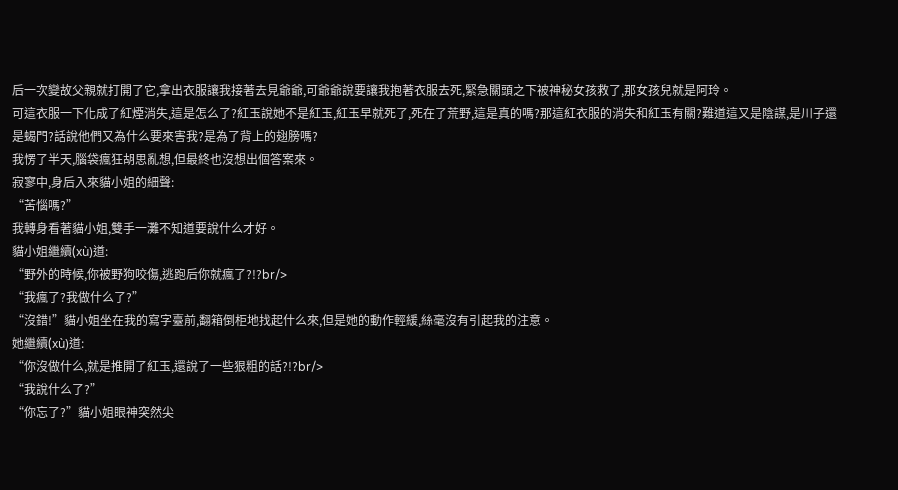后一次變故父親就打開了它,拿出衣服讓我接著去見爺爺,可爺爺說要讓我抱著衣服去死,緊急關頭之下被神秘女孩救了,那女孩兒就是阿玲。
可這衣服一下化成了紅煙消失,這是怎么了?紅玉說她不是紅玉,紅玉早就死了,死在了荒野,這是真的嗎?那這紅衣服的消失和紅玉有關?難道這又是陰謀,是川子還是蝎門?話說他們又為什么要來害我?是為了背上的翅膀嗎?
我愣了半天,腦袋瘋狂胡思亂想,但最終也沒想出個答案來。
寂寥中,身后入來貓小姐的細聲:
“苦惱嗎?”
我轉身看著貓小姐,雙手一灘不知道要說什么才好。
貓小姐繼續(xù)道:
“野外的時候,你被野狗咬傷,逃跑后你就瘋了?!?br/>
“我瘋了?我做什么了?”
“沒錯!”貓小姐坐在我的寫字臺前,翻箱倒柜地找起什么來,但是她的動作輕緩,絲毫沒有引起我的注意。
她繼續(xù)道:
“你沒做什么,就是推開了紅玉,還說了一些狠粗的話?!?br/>
“我說什么了?”
“你忘了?”貓小姐眼神突然尖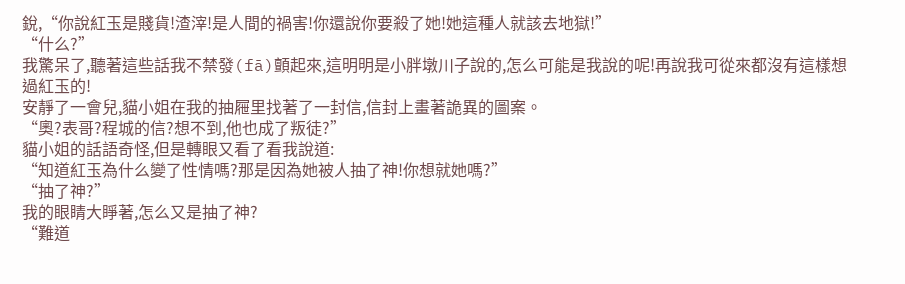銳,“你說紅玉是賤貨!渣滓!是人間的禍害!你還說你要殺了她!她這種人就該去地獄!”
“什么?”
我驚呆了,聽著這些話我不禁發(fā)顫起來,這明明是小胖墩川子說的,怎么可能是我說的呢!再說我可從來都沒有這樣想過紅玉的!
安靜了一會兒,貓小姐在我的抽屜里找著了一封信,信封上畫著詭異的圖案。
“奧?表哥?程城的信?想不到,他也成了叛徒?”
貓小姐的話語奇怪,但是轉眼又看了看我說道:
“知道紅玉為什么變了性情嗎?那是因為她被人抽了神!你想就她嗎?”
“抽了神?”
我的眼睛大睜著,怎么又是抽了神?
“難道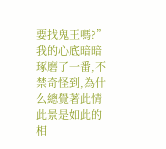要找鬼王嗎?”
我的心底暗暗琢磨了一番,不禁奇怪到,為什么總覺著此情此景是如此的相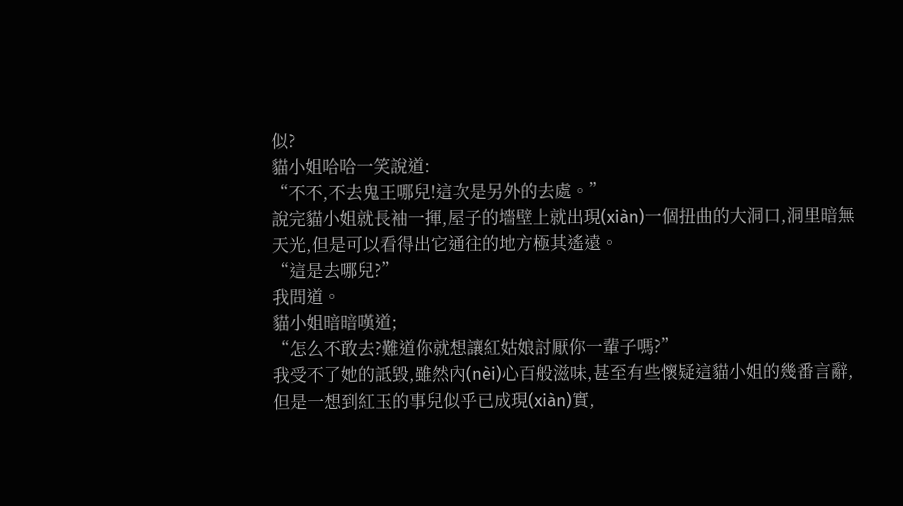似?
貓小姐哈哈一笑說道:
“不不,不去鬼王哪兒!這次是另外的去處。”
說完貓小姐就長袖一揮,屋子的墻壁上就出現(xiàn)一個扭曲的大洞口,洞里暗無天光,但是可以看得出它通往的地方極其遙遠。
“這是去哪兒?”
我問道。
貓小姐暗暗嘆道;
“怎么不敢去?難道你就想讓紅姑娘討厭你一輩子嗎?”
我受不了她的詆毀,雖然內(nèi)心百般滋味,甚至有些懷疑這貓小姐的幾番言辭,但是一想到紅玉的事兒似乎已成現(xiàn)實,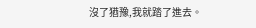沒了猶豫,我就踏了進去。